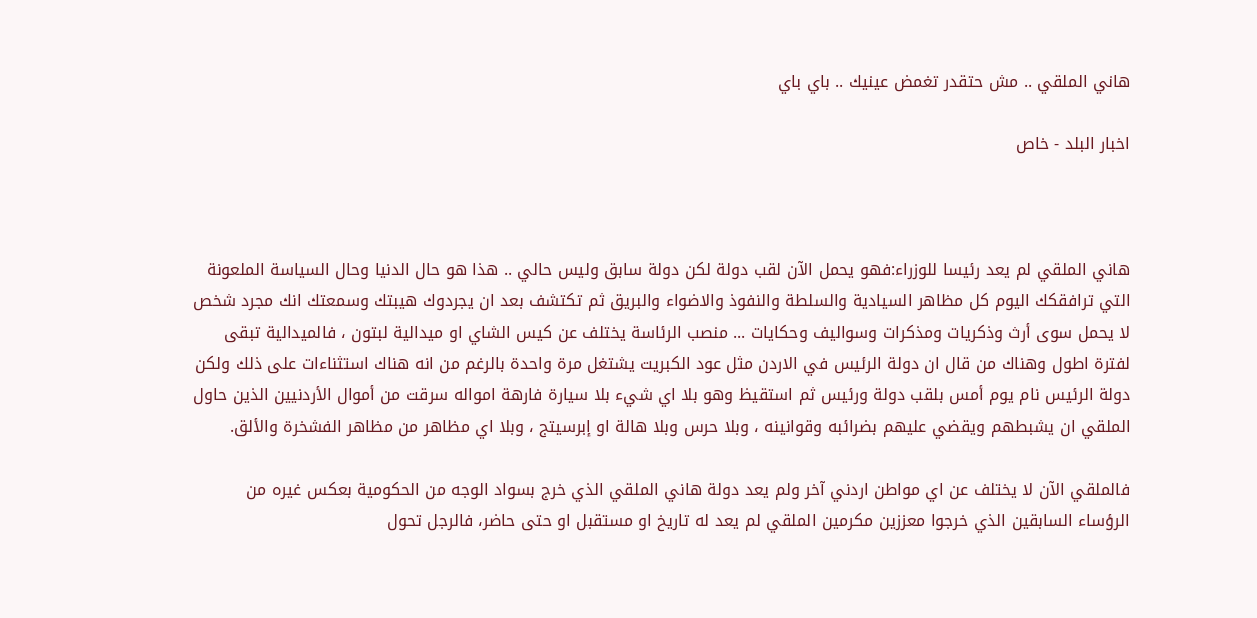هاني الملقي .. مش حتقدر تغمض عينيك .. باي باي

اخبار البلد - خاص



هاني الملقي لم يعد رئيسا للوزراء:فهو يحمل الآن لقب دولة لكن دولة سابق وليس حالي .. هذا هو حال الدنيا وحال السياسة الملعونة التي ترافقكك اليوم كل مظاهر السيادية والسلطة والنفوذ والاضواء والبريق ثم تكتشف بعد ان يجردوك هيبتك وسمعتك انك مجرد شخص لا يحمل سوى أرث وذكريات ومذكرات وسواليف وحكايات ... منصب الرئاسة يختلف عن كيس الشاي او ميدالية لبتون ، فالميدالية تبقى لفترة اطول وهناك من قال ان دولة الرئيس في الاردن مثل عود الكبريت يشتغل مرة واحدة بالرغم من انه هناك استثناءات على ذلك ولكن دولة الرئيس نام يوم أمس بلقب دولة ورئيس ثم استقيظ وهو بلا اي شيء بلا سيارة فارهة امواله سرقت من أموال الأردنيين الذين حاول الملقي ان يشبطهم ويقضي عليهم بضرائبه وقوانينه ، وبلا حرس وبلا هالة او إبرسيتج ، وبلا اي مظاهر من مظاهر الفشخرة والألق.

فالملقي الآن لا يختلف عن اي مواطن اردني آخر ولم يعد دولة هاني الملقي الذي خرج بسواد الوجه من الحكومية بعكس غيره من الرؤساء السابقين الذي خرجوا معززين مكرمين الملقي لم يعد له تاريخ او مستقبل او حتى حاضر، فالرجل تحول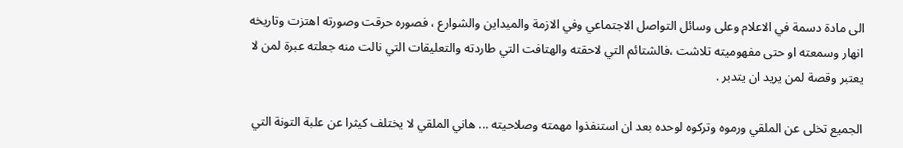الى مادة دسمة في الاعلام وعلى وسائل التواصل الاجتماعي وفي الازمة والميداين والشوارع ، فصوره حرقت وصورته اهتزت وتاريخه انهار وسمعته او حتى مفهوميته تلاشت ،فالشتائم التي لاحقته والهتافت التي طاردته والتعليقات التي نالت منه جعلته عبرة لمن لا يعتبر وقصة لمن يريد ان يتدبر .

الجميع تخلى عن الملقي ورموه وتركوه لوحده بعد ان استنفذوا مهمته وصلاحيته ... هاني الملقي لا يختلف كيثرا عن علبة التونة التي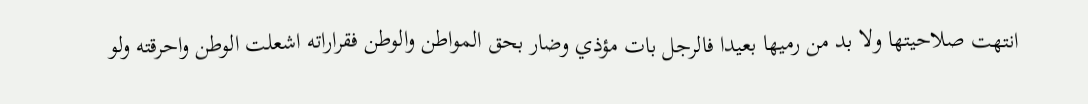انتهت صلاحيتها ولا بد من رميها بعيدا فالرجل بات مؤذي وضار بحق المواطن والوطن فقراراته اشعلت الوطن واحرقته ولو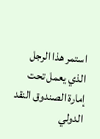استمر هذا الرجل الذي يعمل تحت إمارة الصندوق النقد الدولي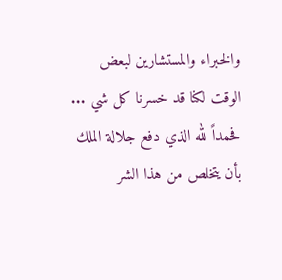والخبراء والمستشارين لبعض الوقت لكنا قد خسرنا كل شي ... فحمداً لله الذي دفع جلالة الملك بأن يتخلص من هذا الشر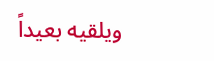ويلقيه بعيداً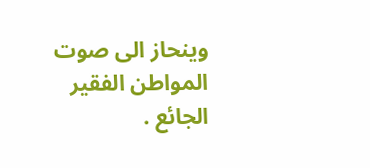وينحاز الى صوت المواطن الفقير الجائع .